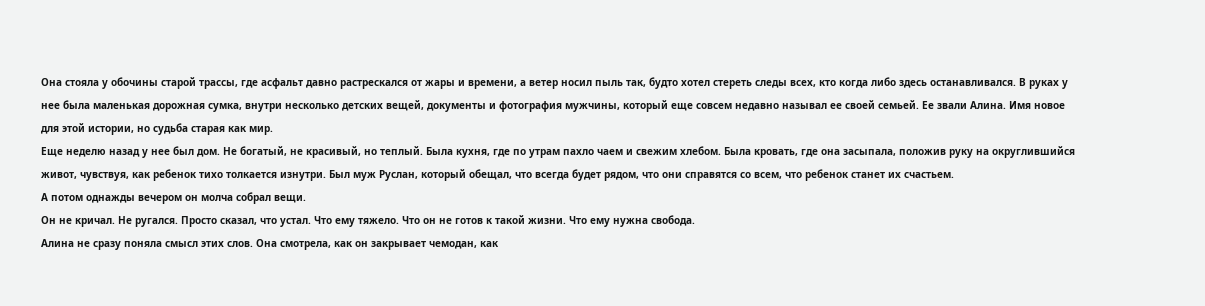Она стояла у обочины старой трассы, где асфальт давно растрескался от жары и времени, а ветер носил пыль так, будто хотел стереть следы всех, кто когда либо здесь останавливался. В руках у нее была маленькая дорожная сумка, внутри несколько детских вещей, документы и фотография мужчины, который еще совсем недавно называл ее своей семьей. Ее звали Алина. Имя новое для этой истории, но судьба старая как мир.
Еще неделю назад у нее был дом. Не богатый, не красивый, но теплый. Была кухня, где по утрам пахло чаем и свежим хлебом. Была кровать, где она засыпала, положив руку на округлившийся живот, чувствуя, как ребенок тихо толкается изнутри. Был муж Руслан, который обещал, что всегда будет рядом, что они справятся со всем, что ребенок станет их счастьем.
А потом однажды вечером он молча собрал вещи.
Он не кричал. Не ругался. Просто сказал, что устал. Что ему тяжело. Что он не готов к такой жизни. Что ему нужна свобода.
Алина не сразу поняла смысл этих слов. Она смотрела, как он закрывает чемодан, как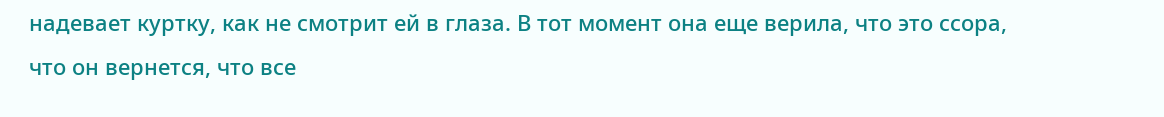надевает куртку, как не смотрит ей в глаза. В тот момент она еще верила, что это ссора, что он вернется, что все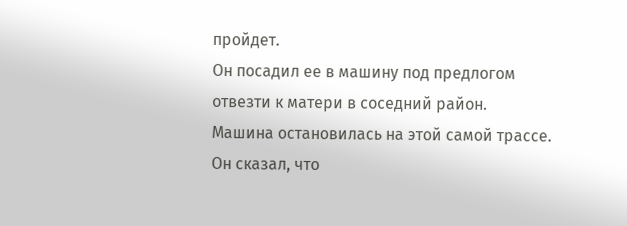пройдет.
Он посадил ее в машину под предлогом отвезти к матери в соседний район.
Машина остановилась на этой самой трассе.
Он сказал, что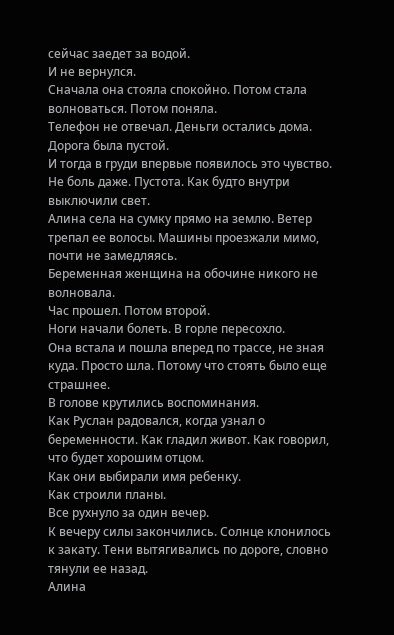сейчас заедет за водой.
И не вернулся.
Сначала она стояла спокойно. Потом стала волноваться. Потом поняла.
Телефон не отвечал. Деньги остались дома. Дорога была пустой.
И тогда в груди впервые появилось это чувство. Не боль даже. Пустота. Как будто внутри выключили свет.
Алина села на сумку прямо на землю. Ветер трепал ее волосы. Машины проезжали мимо, почти не замедляясь.
Беременная женщина на обочине никого не волновала.
Час прошел. Потом второй.
Ноги начали болеть. В горле пересохло.
Она встала и пошла вперед по трассе, не зная куда. Просто шла. Потому что стоять было еще страшнее.
В голове крутились воспоминания.
Как Руслан радовался, когда узнал о беременности. Как гладил живот. Как говорил, что будет хорошим отцом.
Как они выбирали имя ребенку.
Как строили планы.
Все рухнуло за один вечер.
К вечеру силы закончились. Солнце клонилось к закату. Тени вытягивались по дороге, словно тянули ее назад.
Алина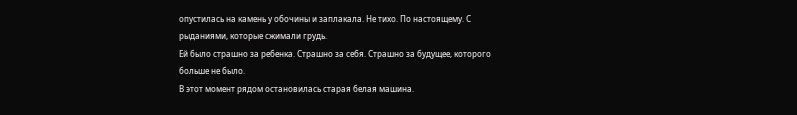опустилась на камень у обочины и заплакала. Не тихо. По настоящему. С рыданиями, которые сжимали грудь.
Ей было страшно за ребенка. Страшно за себя. Страшно за будущее, которого больше не было.
В этот момент рядом остановилась старая белая машина.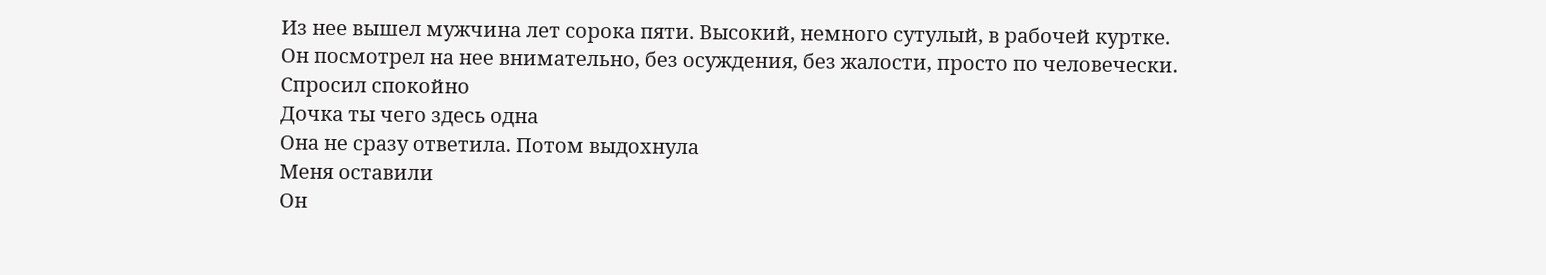Из нее вышел мужчина лет сорока пяти. Высокий, немного сутулый, в рабочей куртке.
Он посмотрел на нее внимательно, без осуждения, без жалости, просто по человечески.
Спросил спокойно
Дочка ты чего здесь одна
Она не сразу ответила. Потом выдохнула
Меня оставили
Он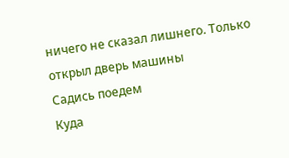ничего не сказал лишнего. Только открыл дверь машины
Садись поедем
Куда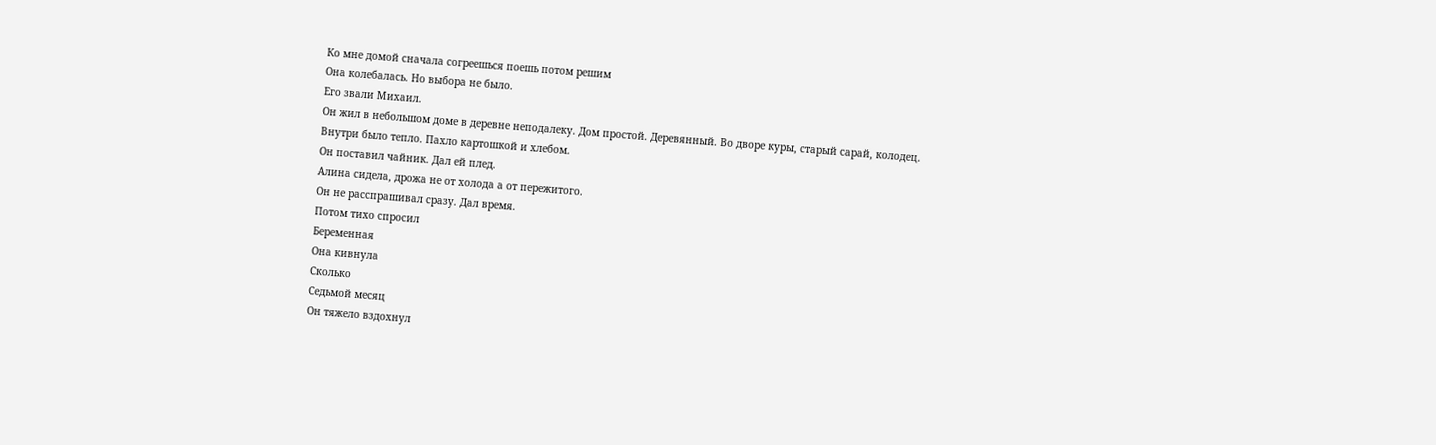Ко мне домой сначала согреешься поешь потом решим
Она колебалась. Но выбора не было.
Его звали Михаил.
Он жил в небольшом доме в деревне неподалеку. Дом простой. Деревянный. Во дворе куры, старый сарай, колодец.
Внутри было тепло. Пахло картошкой и хлебом.
Он поставил чайник. Дал ей плед.
Алина сидела, дрожа не от холода а от пережитого.
Он не расспрашивал сразу. Дал время.
Потом тихо спросил
Беременная
Она кивнула
Сколько
Седьмой месяц
Он тяжело вздохнул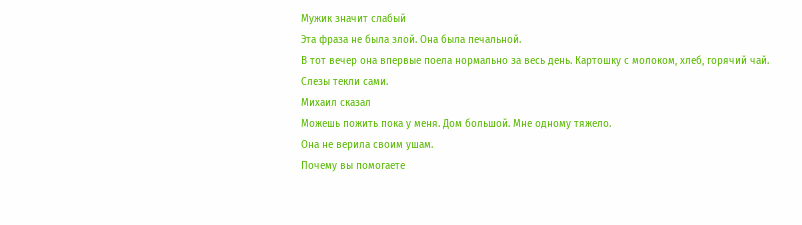Мужик значит слабый
Эта фраза не была злой. Она была печальной.
В тот вечер она впервые поела нормально за весь день. Картошку с молоком, хлеб, горячий чай.
Слезы текли сами.
Михаил сказал
Можешь пожить пока у меня. Дом большой. Мне одному тяжело.
Она не верила своим ушам.
Почему вы помогаете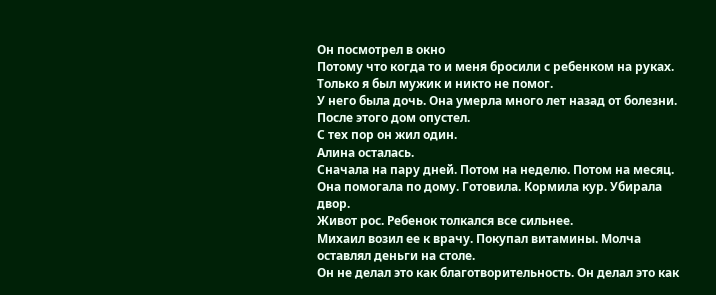Он посмотрел в окно
Потому что когда то и меня бросили с ребенком на руках. Только я был мужик и никто не помог.
У него была дочь. Она умерла много лет назад от болезни. После этого дом опустел.
С тех пор он жил один.
Алина осталась.
Сначала на пару дней. Потом на неделю. Потом на месяц.
Она помогала по дому. Готовила. Кормила кур. Убирала двор.
Живот рос. Ребенок толкался все сильнее.
Михаил возил ее к врачу. Покупал витамины. Молча оставлял деньги на столе.
Он не делал это как благотворительность. Он делал это как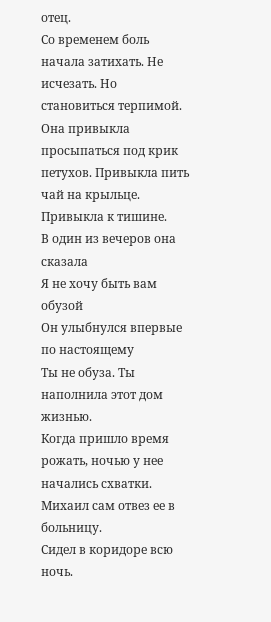отец.
Со временем боль начала затихать. Не исчезать. Но становиться терпимой.
Она привыкла просыпаться под крик петухов. Привыкла пить чай на крыльце. Привыкла к тишине.
В один из вечеров она сказала
Я не хочу быть вам обузой
Он улыбнулся впервые по настоящему
Ты не обуза. Ты наполнила этот дом жизнью.
Когда пришло время рожать, ночью у нее начались схватки.
Михаил сам отвез ее в больницу.
Сидел в коридоре всю ночь.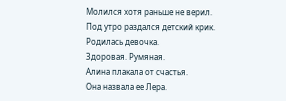Молился хотя раньше не верил.
Под утро раздался детский крик.
Родилась девочка.
Здоровая. Румяная.
Алина плакала от счастья.
Она назвала ее Лера.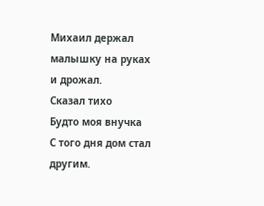Михаил держал малышку на руках и дрожал.
Сказал тихо
Будто моя внучка
С того дня дом стал другим.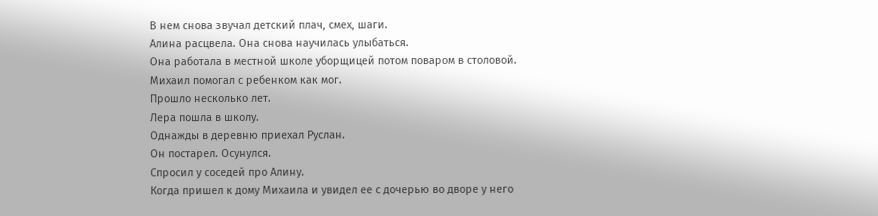В нем снова звучал детский плач, смех, шаги.
Алина расцвела. Она снова научилась улыбаться.
Она работала в местной школе уборщицей потом поваром в столовой.
Михаил помогал с ребенком как мог.
Прошло несколько лет.
Лера пошла в школу.
Однажды в деревню приехал Руслан.
Он постарел. Осунулся.
Спросил у соседей про Алину.
Когда пришел к дому Михаила и увидел ее с дочерью во дворе у него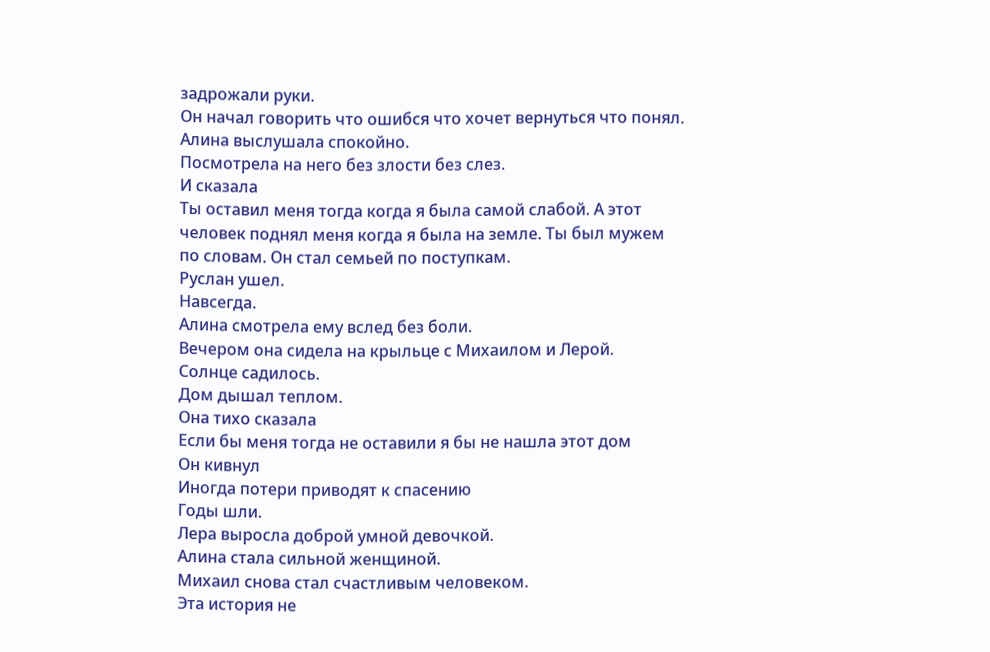задрожали руки.
Он начал говорить что ошибся что хочет вернуться что понял.
Алина выслушала спокойно.
Посмотрела на него без злости без слез.
И сказала
Ты оставил меня тогда когда я была самой слабой. А этот человек поднял меня когда я была на земле. Ты был мужем по словам. Он стал семьей по поступкам.
Руслан ушел.
Навсегда.
Алина смотрела ему вслед без боли.
Вечером она сидела на крыльце с Михаилом и Лерой.
Солнце садилось.
Дом дышал теплом.
Она тихо сказала
Если бы меня тогда не оставили я бы не нашла этот дом
Он кивнул
Иногда потери приводят к спасению
Годы шли.
Лера выросла доброй умной девочкой.
Алина стала сильной женщиной.
Михаил снова стал счастливым человеком.
Эта история не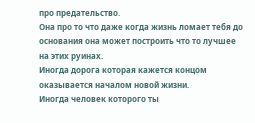про предательство.
Она про то что даже когда жизнь ломает тебя до основания она может построить что то лучшее на этих руинах.
Иногда дорога которая кажется концом оказывается началом новой жизни.
Иногда человек которого ты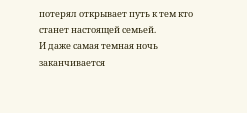потерял открывает путь к тем кто станет настоящей семьей.
И даже самая темная ночь заканчивается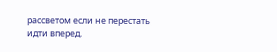рассветом если не перестать идти вперед.